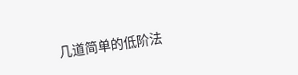几道简单的低阶法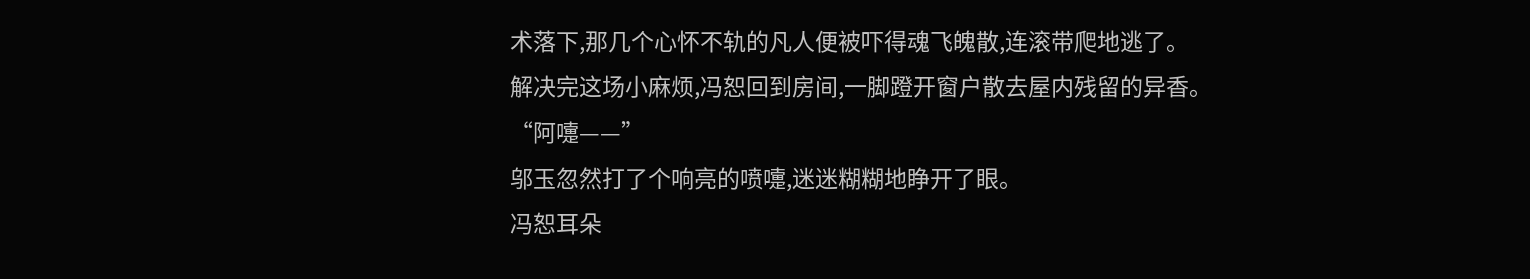术落下,那几个心怀不轨的凡人便被吓得魂飞魄散,连滚带爬地逃了。
解决完这场小麻烦,冯恕回到房间,一脚蹬开窗户散去屋内残留的异香。
“阿嚏——”
邬玉忽然打了个响亮的喷嚏,迷迷糊糊地睁开了眼。
冯恕耳朵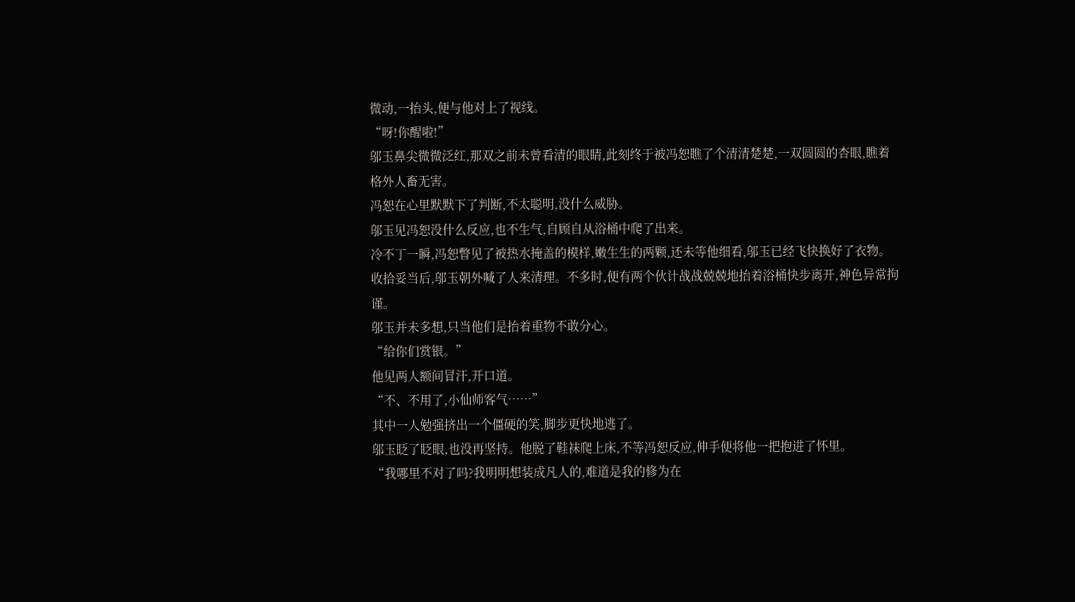微动,一抬头,便与他对上了视线。
“呀!你醒啦!”
邬玉鼻尖微微泛红,那双之前未曾看清的眼睛,此刻终于被冯恕瞧了个清清楚楚,一双圆圆的杏眼,瞧着格外人畜无害。
冯恕在心里默默下了判断,不太聪明,没什么威胁。
邬玉见冯恕没什么反应,也不生气,自顾自从浴桶中爬了出来。
冷不丁一瞬,冯恕瞥见了被热水掩盖的模样,嫩生生的两颗,还未等他细看,邬玉已经飞快换好了衣物。
收拾妥当后,邬玉朝外喊了人来清理。不多时,便有两个伙计战战兢兢地抬着浴桶快步离开,神色异常拘谨。
邬玉并未多想,只当他们是抬着重物不敢分心。
“给你们赏银。”
他见两人额间冒汗,开口道。
“不、不用了,小仙师客气……”
其中一人勉强挤出一个僵硬的笑,脚步更快地逃了。
邬玉眨了眨眼,也没再坚持。他脱了鞋袜爬上床,不等冯恕反应,伸手便将他一把抱进了怀里。
“我哪里不对了吗?我明明想装成凡人的,难道是我的修为在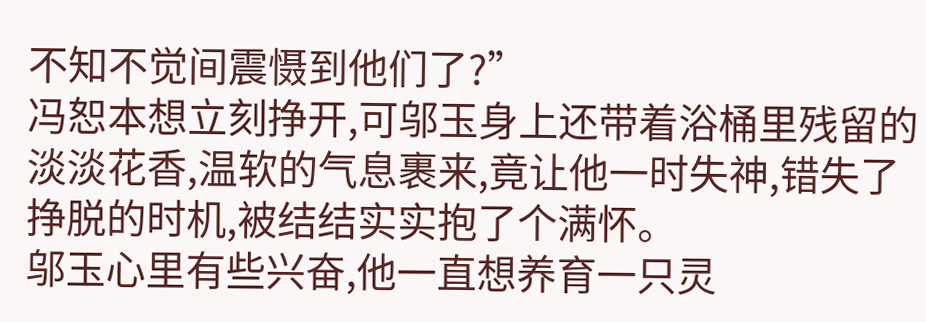不知不觉间震慑到他们了?”
冯恕本想立刻挣开,可邬玉身上还带着浴桶里残留的淡淡花香,温软的气息裹来,竟让他一时失神,错失了挣脱的时机,被结结实实抱了个满怀。
邬玉心里有些兴奋,他一直想养育一只灵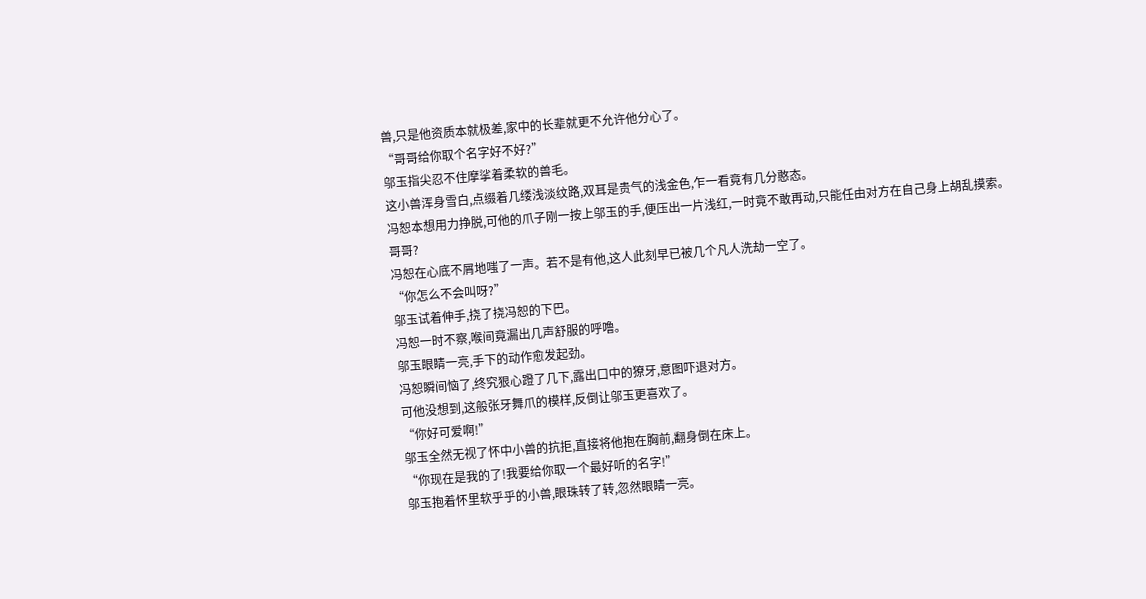兽,只是他资质本就极差,家中的长辈就更不允许他分心了。
“哥哥给你取个名字好不好?”
邬玉指尖忍不住摩挲着柔软的兽毛。
这小兽浑身雪白,点缀着几缕浅淡纹路,双耳是贵气的浅金色,乍一看竟有几分憨态。
冯恕本想用力挣脱,可他的爪子刚一按上邬玉的手,便压出一片浅红,一时竟不敢再动,只能任由对方在自己身上胡乱摸索。
哥哥?
冯恕在心底不屑地嗤了一声。若不是有他,这人此刻早已被几个凡人洗劫一空了。
“你怎么不会叫呀?”
邬玉试着伸手,挠了挠冯恕的下巴。
冯恕一时不察,喉间竟漏出几声舒服的呼噜。
邬玉眼睛一亮,手下的动作愈发起劲。
冯恕瞬间恼了,终究狠心蹬了几下,露出口中的獠牙,意图吓退对方。
可他没想到,这般张牙舞爪的模样,反倒让邬玉更喜欢了。
“你好可爱啊!”
邬玉全然无视了怀中小兽的抗拒,直接将他抱在胸前,翻身倒在床上。
“你现在是我的了!我要给你取一个最好听的名字!”
邬玉抱着怀里软乎乎的小兽,眼珠转了转,忽然眼睛一亮。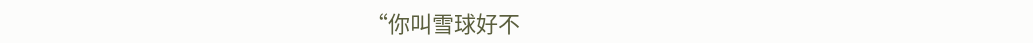“你叫雪球好不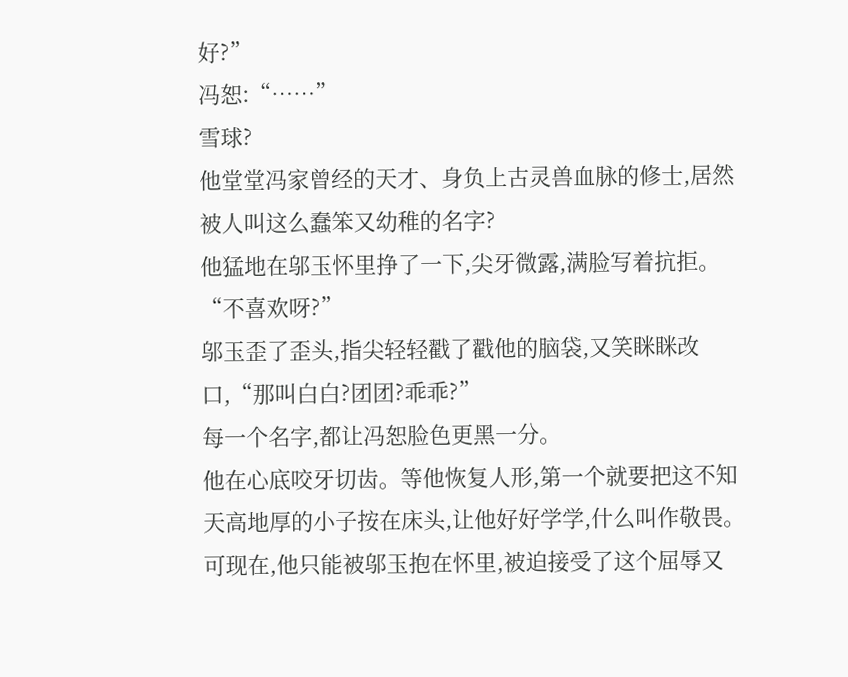好?”
冯恕:“……”
雪球?
他堂堂冯家曾经的天才、身负上古灵兽血脉的修士,居然被人叫这么蠢笨又幼稚的名字?
他猛地在邬玉怀里挣了一下,尖牙微露,满脸写着抗拒。
“不喜欢呀?”
邬玉歪了歪头,指尖轻轻戳了戳他的脑袋,又笑眯眯改口,“那叫白白?团团?乖乖?”
每一个名字,都让冯恕脸色更黑一分。
他在心底咬牙切齿。等他恢复人形,第一个就要把这不知天高地厚的小子按在床头,让他好好学学,什么叫作敬畏。
可现在,他只能被邬玉抱在怀里,被迫接受了这个屈辱又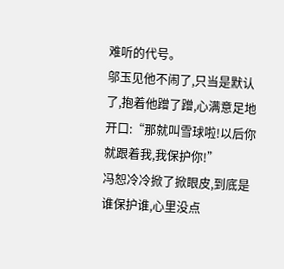难听的代号。
邬玉见他不闹了,只当是默认了,抱着他蹭了蹭,心满意足地开口:“那就叫雪球啦!以后你就跟着我,我保护你!”
冯恕冷冷掀了掀眼皮,到底是谁保护谁,心里没点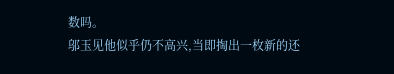数吗。
邬玉见他似乎仍不高兴,当即掏出一枚新的还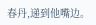春丹,递到他嘴边。